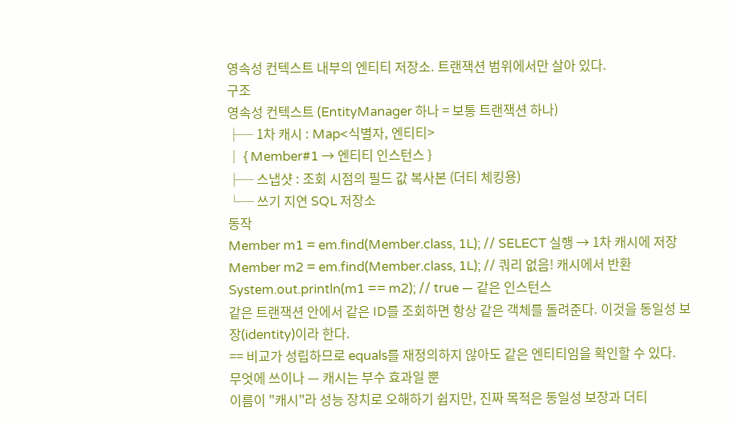영속성 컨텍스트 내부의 엔티티 저장소. 트랜잭션 범위에서만 살아 있다.
구조
영속성 컨텍스트 (EntityManager 하나 = 보통 트랜잭션 하나)
├─ 1차 캐시 : Map<식별자, 엔티티>
│ { Member#1 → 엔티티 인스턴스 }
├─ 스냅샷 : 조회 시점의 필드 값 복사본 (더티 체킹용)
└─ 쓰기 지연 SQL 저장소
동작
Member m1 = em.find(Member.class, 1L); // SELECT 실행 → 1차 캐시에 저장
Member m2 = em.find(Member.class, 1L); // 쿼리 없음! 캐시에서 반환
System.out.println(m1 == m2); // true — 같은 인스턴스
같은 트랜잭션 안에서 같은 ID를 조회하면 항상 같은 객체를 돌려준다. 이것을 동일성 보장(identity)이라 한다.
== 비교가 성립하므로 equals를 재정의하지 않아도 같은 엔티티임을 확인할 수 있다.
무엇에 쓰이나 — 캐시는 부수 효과일 뿐
이름이 "캐시"라 성능 장치로 오해하기 쉽지만, 진짜 목적은 동일성 보장과 더티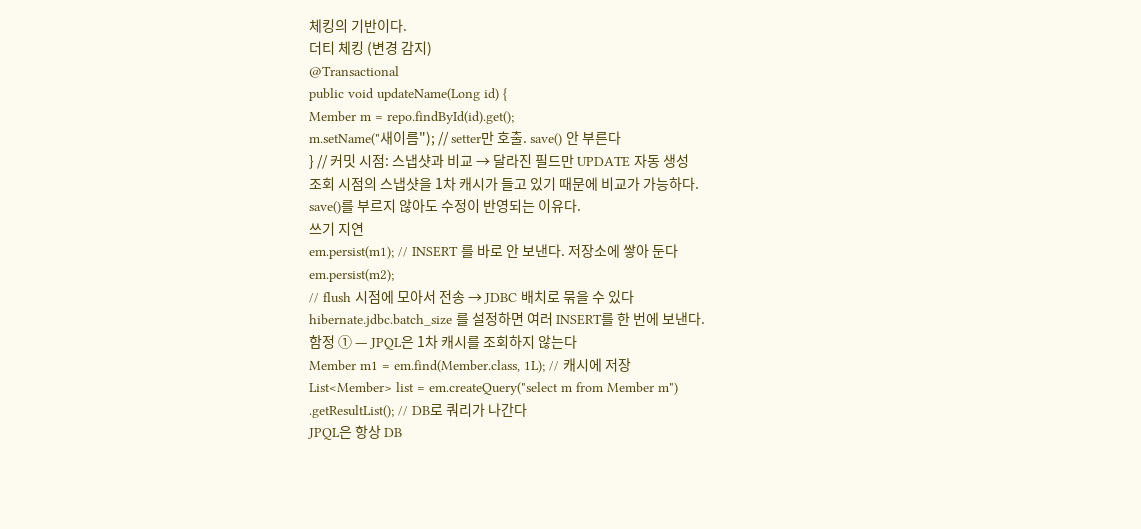체킹의 기반이다.
더티 체킹 (변경 감지)
@Transactional
public void updateName(Long id) {
Member m = repo.findById(id).get();
m.setName("새이름"); // setter만 호출. save() 안 부른다
} // 커밋 시점: 스냅샷과 비교 → 달라진 필드만 UPDATE 자동 생성
조회 시점의 스냅샷을 1차 캐시가 들고 있기 때문에 비교가 가능하다.
save()를 부르지 않아도 수정이 반영되는 이유다.
쓰기 지연
em.persist(m1); // INSERT 를 바로 안 보낸다. 저장소에 쌓아 둔다
em.persist(m2);
// flush 시점에 모아서 전송 → JDBC 배치로 묶을 수 있다
hibernate.jdbc.batch_size 를 설정하면 여러 INSERT를 한 번에 보낸다.
함정 ① — JPQL은 1차 캐시를 조회하지 않는다
Member m1 = em.find(Member.class, 1L); // 캐시에 저장
List<Member> list = em.createQuery("select m from Member m")
.getResultList(); // DB로 쿼리가 나간다
JPQL은 항상 DB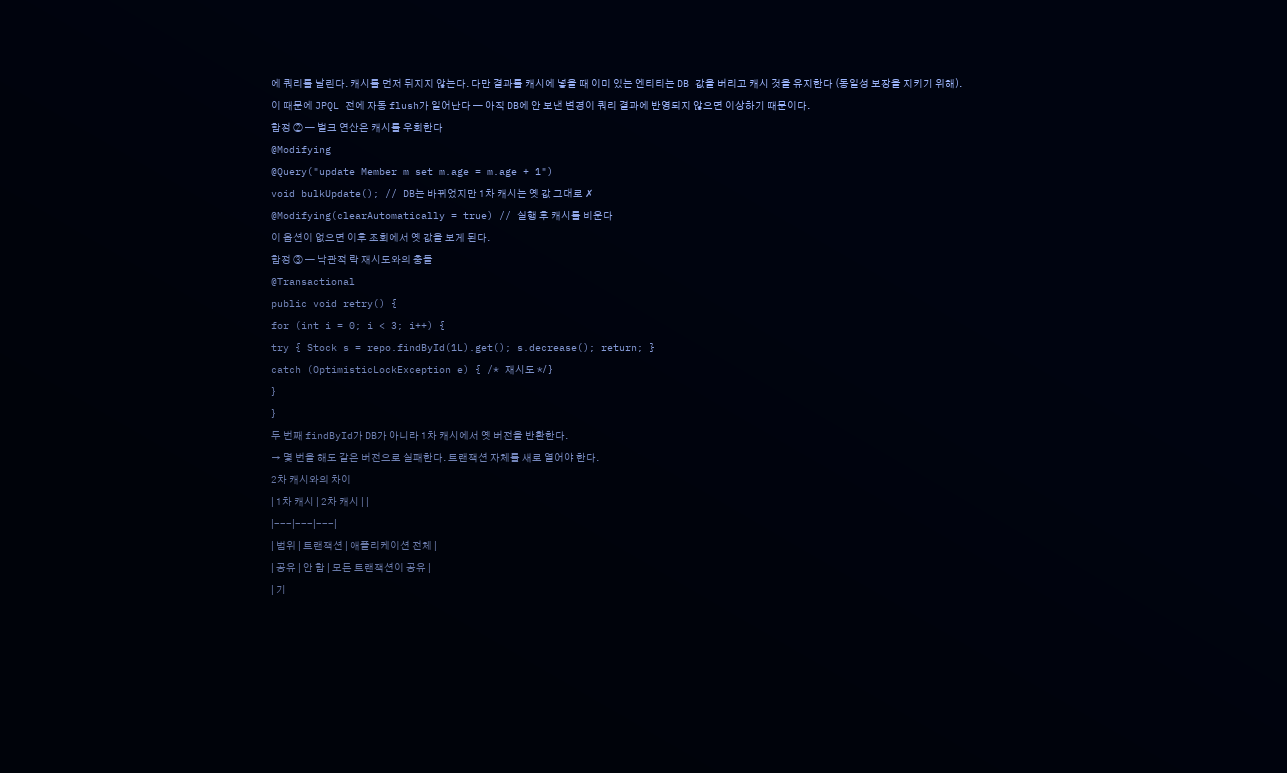에 쿼리를 날린다. 캐시를 먼저 뒤지지 않는다. 다만 결과를 캐시에 넣을 때 이미 있는 엔티티는 DB 값을 버리고 캐시 것을 유지한다 (동일성 보장을 지키기 위해).
이 때문에 JPQL 전에 자동 flush가 일어난다 — 아직 DB에 안 보낸 변경이 쿼리 결과에 반영되지 않으면 이상하기 때문이다.
함정 ② — 벌크 연산은 캐시를 우회한다
@Modifying
@Query("update Member m set m.age = m.age + 1")
void bulkUpdate(); // DB는 바뀌었지만 1차 캐시는 옛 값 그대로 ✗
@Modifying(clearAutomatically = true) // 실행 후 캐시를 비운다
이 옵션이 없으면 이후 조회에서 옛 값을 보게 된다.
함정 ③ — 낙관적 락 재시도와의 충돌
@Transactional
public void retry() {
for (int i = 0; i < 3; i++) {
try { Stock s = repo.findById(1L).get(); s.decrease(); return; }
catch (OptimisticLockException e) { /* 재시도 */ }
}
}
두 번째 findById가 DB가 아니라 1차 캐시에서 옛 버전을 반환한다.
→ 몇 번을 해도 같은 버전으로 실패한다. 트랜잭션 자체를 새로 열어야 한다.
2차 캐시와의 차이
| 1차 캐시 | 2차 캐시 | |
|---|---|---|
| 범위 | 트랜잭션 | 애플리케이션 전체 |
| 공유 | 안 함 | 모든 트랜잭션이 공유 |
| 기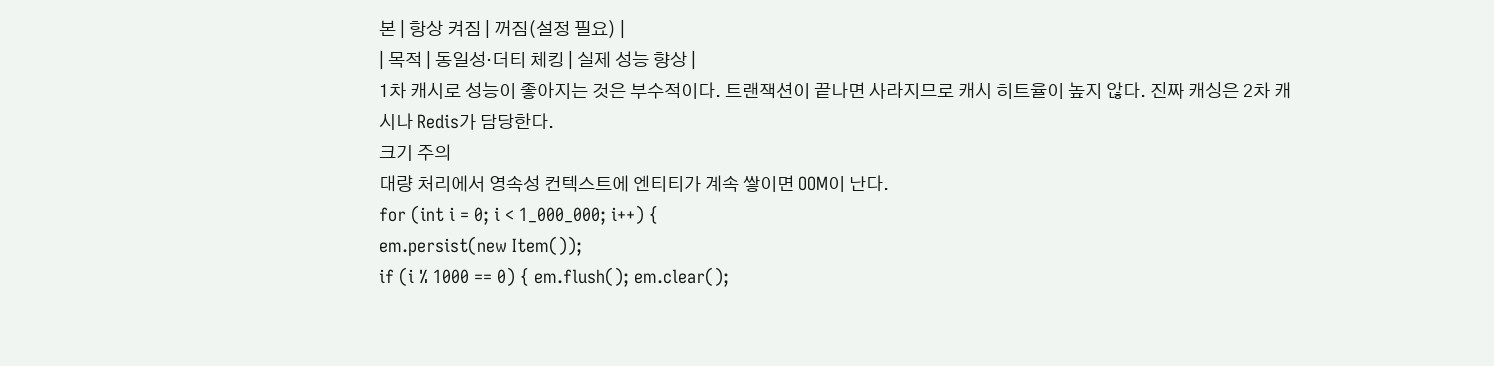본 | 항상 켜짐 | 꺼짐(설정 필요) |
| 목적 | 동일성·더티 체킹 | 실제 성능 향상 |
1차 캐시로 성능이 좋아지는 것은 부수적이다. 트랜잭션이 끝나면 사라지므로 캐시 히트율이 높지 않다. 진짜 캐싱은 2차 캐시나 Redis가 담당한다.
크기 주의
대량 처리에서 영속성 컨텍스트에 엔티티가 계속 쌓이면 OOM이 난다.
for (int i = 0; i < 1_000_000; i++) {
em.persist(new Item());
if (i % 1000 == 0) { em.flush(); em.clear();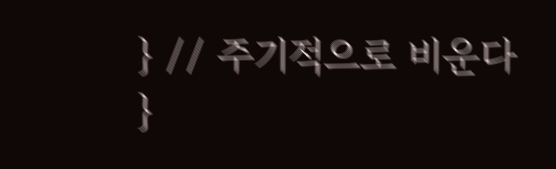} // 주기적으로 비운다
}